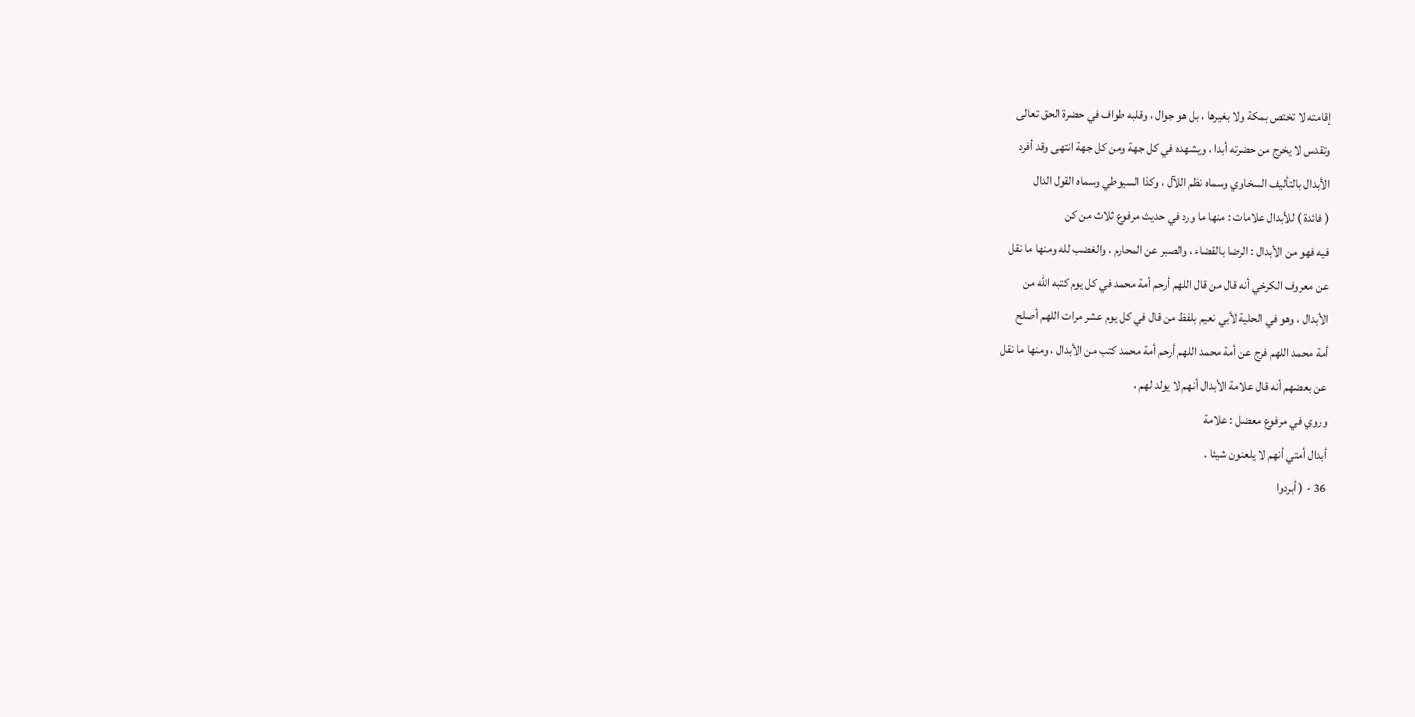إقامته لا تختص بمكة ولا بغيرها ، بل هو جوال ، وقلبه طواف في حضرة الحق تعالى
وتقدس لا يخرج من حضرته أبدا ، ويشهده في كل جهة ومن كل جهة انتهى وقد أفرد
الأبدال بالتأليف السخاوي وسماه نظم اللآل ، وكذا السيوطي وسماه القول الدال
( فائدة ) للأبدال علامات : منها ما ورد في حديث مرفوع ثلاث من كن
فيه فهو من الأبدال : الرضا بالقضاء ، والصبر عن المحارم ، والغضب لله ومنها ما نقل
عن معروف الكرخي أنه قال من قال اللهم أرحم أمة محمد في كل يوم كتبه الله من
الأبدال ، وهو في الحلية لأبي نعيم بلفظ من قال في كل يوم عشر مرات اللهم أصلح
أمة محمد اللهم فرج عن أمة محمد اللهم أرحم أمة محمد كتب من الأبدال ، ومنها ما نقل
عن بعضهم أنه قال علامة الأبدال أنهم لا يولد لهم ،
وروي في مرفوع معضل : علامة
أبدال أمتي أنهم لا يلعنون شيئا .
36 - ( أبردوا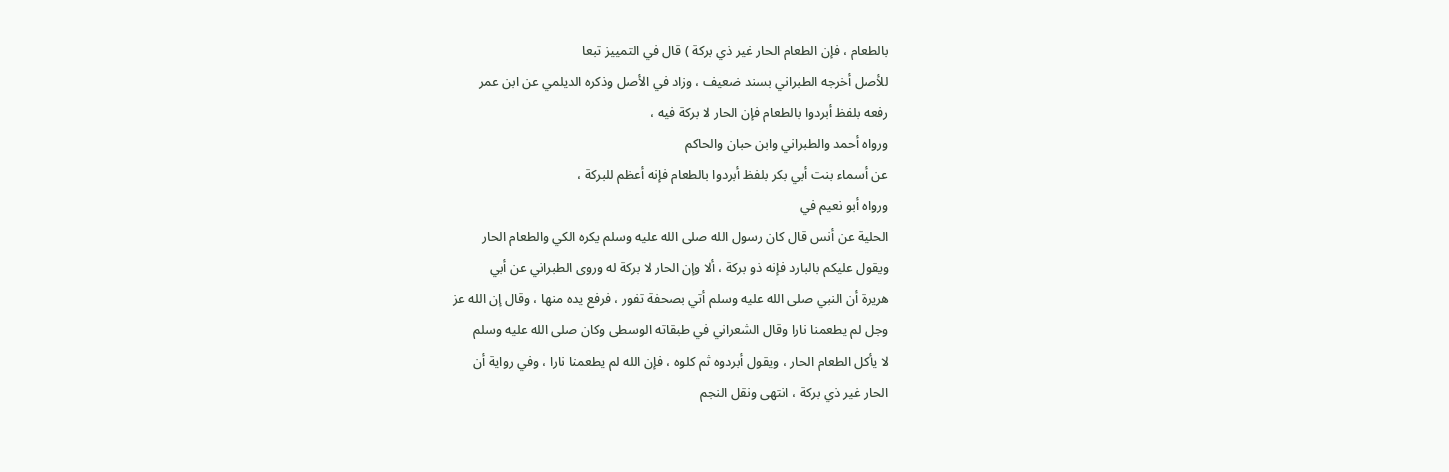بالطعام ، فإن الطعام الحار غير ذي بركة ) قال في التمييز تبعا
للأصل أخرجه الطبراني بسند ضعيف ، وزاد في الأصل وذكره الديلمي عن ابن عمر
رفعه بلفظ أبردوا بالطعام فإن الحار لا بركة فيه ،
ورواه أحمد والطبراني وابن حبان والحاكم
عن أسماء بنت أبي بكر بلفظ أبردوا بالطعام فإنه أعظم للبركة ،
ورواه أبو نعيم في
الحلية عن أنس قال كان رسول الله صلى الله عليه وسلم يكره الكي والطعام الحار
ويقول عليكم بالبارد فإنه ذو بركة ، ألا وإن الحار لا بركة له وروى الطبراني عن أبي
هريرة أن النبي صلى الله عليه وسلم أتي بصحفة تفور ، فرفع يده منها ، وقال إن الله عز
وجل لم يطعمنا نارا وقال الشعراني في طبقاته الوسطى وكان صلى الله عليه وسلم
لا يأكل الطعام الحار ، ويقول أبردوه ثم كلوه ، فإن الله لم يطعمنا نارا ، وفي رواية أن
الحار غير ذي بركة ، انتهى ونقل النجم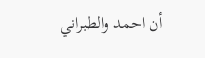أن احمد والطبراني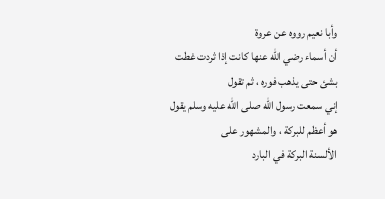وأبا نعيم رووه عن عروة
أن أسماء رضي الله عنها كانت إذا ثردت غطت بشئ حتى يذهب فوره ، ثم تقول
إني سمعت رسول الله صلى الله عليه وسلم يقول هو أعظم للبركة ، والمشهور على
الألسنة البركة في البارد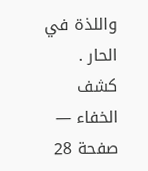واللذة في الحار .
كشف الخفاء — صفحة 28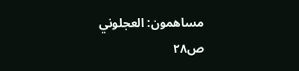مساهمون: العجلوني
ص٢٨